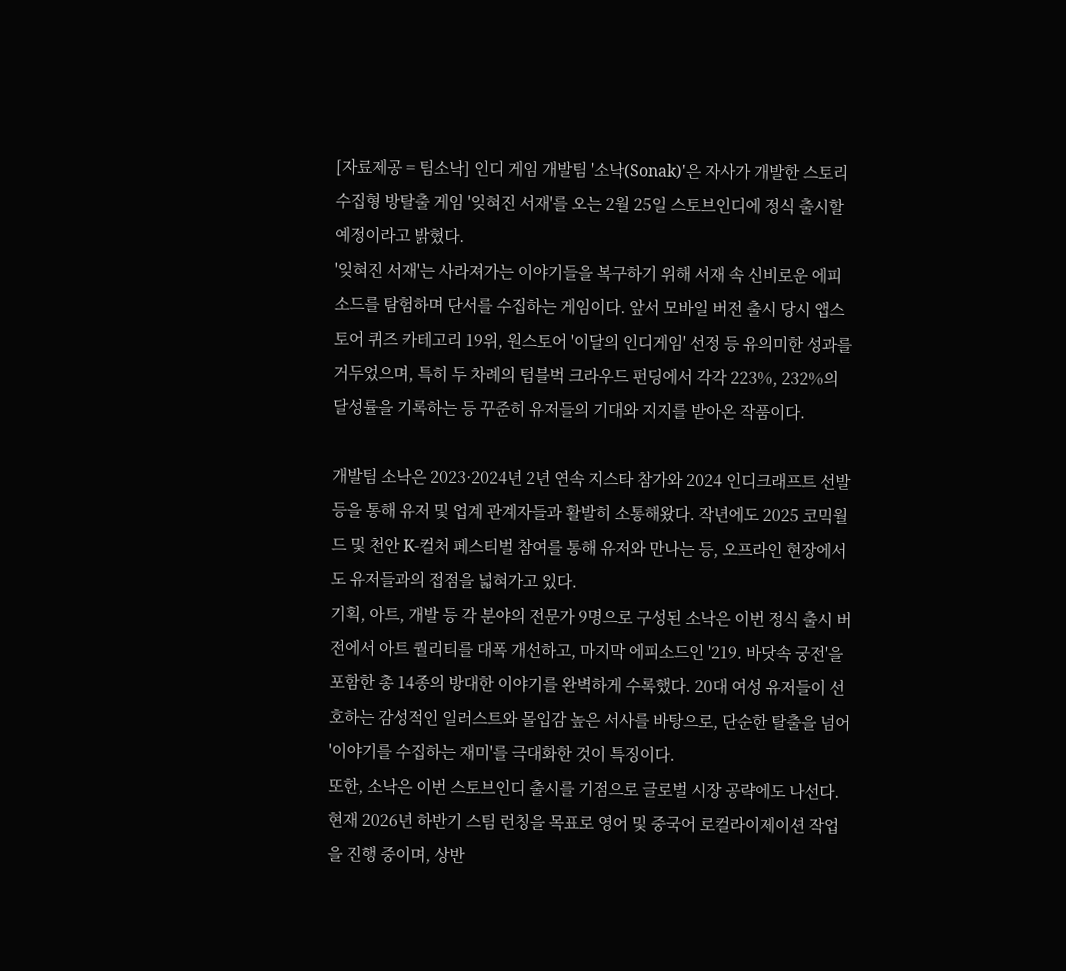[자료제공 = 팀소낙] 인디 게임 개발팀 '소낙(Sonak)'은 자사가 개발한 스토리 수집형 방탈출 게임 '잊혀진 서재'를 오는 2월 25일 스토브인디에 정식 출시할 예정이라고 밝혔다.
'잊혀진 서재'는 사라져가는 이야기들을 복구하기 위해 서재 속 신비로운 에피소드를 탐험하며 단서를 수집하는 게임이다. 앞서 모바일 버전 출시 당시 앱스토어 퀴즈 카테고리 19위, 원스토어 '이달의 인디게임' 선정 등 유의미한 성과를 거두었으며, 특히 두 차례의 텀블벅 크라우드 펀딩에서 각각 223%, 232%의 달성률을 기록하는 등 꾸준히 유저들의 기대와 지지를 받아온 작품이다.

개발팀 소낙은 2023·2024년 2년 연속 지스타 참가와 2024 인디크래프트 선발 등을 통해 유저 및 업계 관계자들과 활발히 소통해왔다. 작년에도 2025 코믹월드 및 천안 K-컬처 페스티벌 참여를 통해 유저와 만나는 등, 오프라인 현장에서도 유저들과의 접점을 넓혀가고 있다.
기획, 아트, 개발 등 각 분야의 전문가 9명으로 구성된 소낙은 이번 정식 출시 버전에서 아트 퀄리티를 대폭 개선하고, 마지막 에피소드인 '219. 바닷속 궁전'을 포함한 총 14종의 방대한 이야기를 완벽하게 수록했다. 20대 여성 유저들이 선호하는 감성적인 일러스트와 몰입감 높은 서사를 바탕으로, 단순한 탈출을 넘어 '이야기를 수집하는 재미'를 극대화한 것이 특징이다.
또한, 소낙은 이번 스토브인디 출시를 기점으로 글로벌 시장 공략에도 나선다. 현재 2026년 하반기 스팀 런칭을 목표로 영어 및 중국어 로컬라이제이션 작업을 진행 중이며, 상반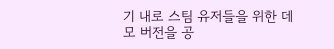기 내로 스팀 유저들을 위한 데모 버전을 공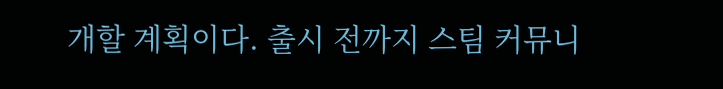개할 계획이다. 출시 전까지 스팀 커뮤니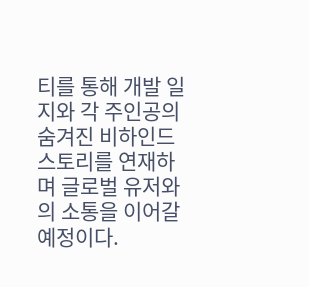티를 통해 개발 일지와 각 주인공의 숨겨진 비하인드 스토리를 연재하며 글로벌 유저와의 소통을 이어갈 예정이다.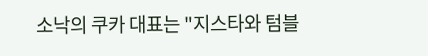소낙의 쿠카 대표는 "지스타와 텀블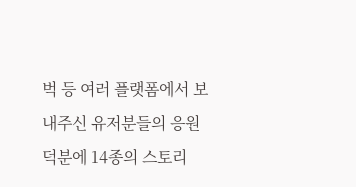벅 등 여러 플랫폼에서 보내주신 유저분들의 응원 덕분에 14종의 스토리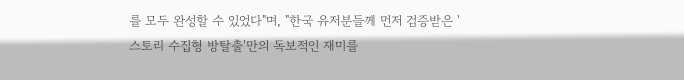를 모두 완성할 수 있었다"며, "한국 유저분들께 먼저 검증받은 '스토리 수집형 방탈출'만의 독보적인 재미를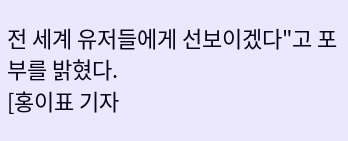전 세계 유저들에게 선보이겠다"고 포부를 밝혔다.
[홍이표 기자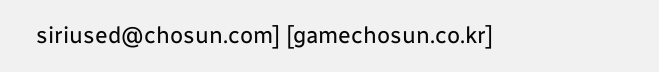siriused@chosun.com] [gamechosun.co.kr]